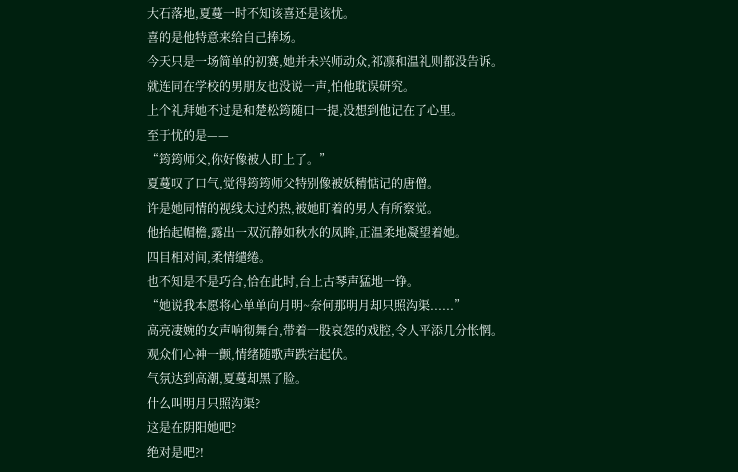大石落地,夏蔓一时不知该喜还是该忧。
喜的是他特意来给自己捧场。
今天只是一场简单的初赛,她并未兴师动众,祁凛和温礼则都没告诉。
就连同在学校的男朋友也没说一声,怕他耽误研究。
上个礼拜她不过是和楚松筠随口一提,没想到他记在了心里。
至于忧的是——
“筠筠师父,你好像被人盯上了。”
夏蔓叹了口气,觉得筠筠师父特别像被妖精惦记的唐僧。
许是她同情的视线太过灼热,被她盯着的男人有所察觉。
他抬起帽檐,露出一双沉静如秋水的凤眸,正温柔地凝望着她。
四目相对间,柔情缱绻。
也不知是不是巧合,恰在此时,台上古琴声猛地一铮。
“她说我本愿将心单单向月明~奈何那明月却只照沟渠......”
高亮凄婉的女声响彻舞台,带着一股哀怨的戏腔,令人平添几分怅惘。
观众们心神一颤,情绪随歌声跌宕起伏。
气氛达到高潮,夏蔓却黑了脸。
什么叫明月只照沟渠?
这是在阴阳她吧?
绝对是吧?!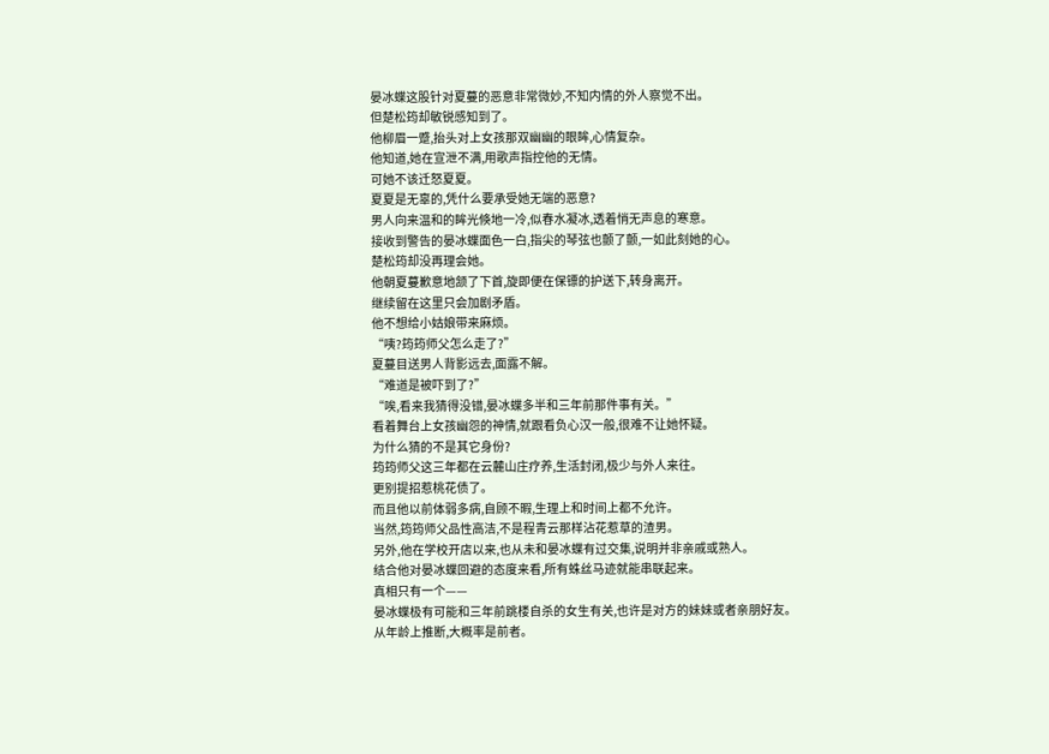晏冰蝶这股针对夏蔓的恶意非常微妙,不知内情的外人察觉不出。
但楚松筠却敏锐感知到了。
他柳眉一蹙,抬头对上女孩那双幽幽的眼眸,心情复杂。
他知道,她在宣泄不满,用歌声指控他的无情。
可她不该迁怒夏夏。
夏夏是无辜的,凭什么要承受她无端的恶意?
男人向来温和的眸光倏地一冷,似春水凝冰,透着悄无声息的寒意。
接收到警告的晏冰蝶面色一白,指尖的琴弦也颤了颤,一如此刻她的心。
楚松筠却没再理会她。
他朝夏蔓歉意地颔了下首,旋即便在保镖的护送下,转身离开。
继续留在这里只会加剧矛盾。
他不想给小姑娘带来麻烦。
“咦?筠筠师父怎么走了?”
夏蔓目送男人背影远去,面露不解。
“难道是被吓到了?”
“唉,看来我猜得没错,晏冰蝶多半和三年前那件事有关。”
看着舞台上女孩幽怨的神情,就跟看负心汉一般,很难不让她怀疑。
为什么猜的不是其它身份?
筠筠师父这三年都在云麓山庄疗养,生活封闭,极少与外人来往。
更别提招惹桃花债了。
而且他以前体弱多病,自顾不暇,生理上和时间上都不允许。
当然,筠筠师父品性高洁,不是程青云那样沾花惹草的渣男。
另外,他在学校开店以来,也从未和晏冰蝶有过交集,说明并非亲戚或熟人。
结合他对晏冰蝶回避的态度来看,所有蛛丝马迹就能串联起来。
真相只有一个——
晏冰蝶极有可能和三年前跳楼自杀的女生有关,也许是对方的妹妹或者亲朋好友。
从年龄上推断,大概率是前者。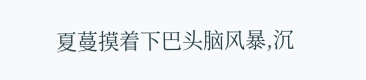夏蔓摸着下巴头脑风暴,沉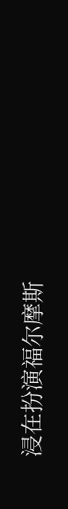浸在扮演福尔摩斯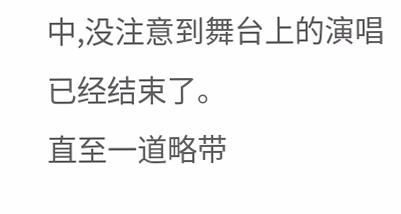中,没注意到舞台上的演唱已经结束了。
直至一道略带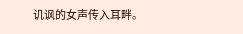讥讽的女声传入耳畔。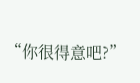“你很得意吧?”